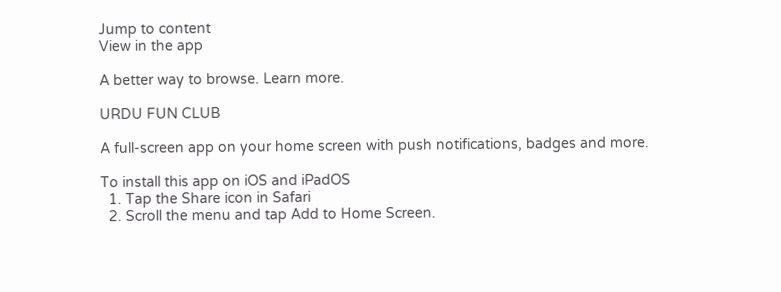Jump to content
View in the app

A better way to browse. Learn more.

URDU FUN CLUB

A full-screen app on your home screen with push notifications, badges and more.

To install this app on iOS and iPadOS
  1. Tap the Share icon in Safari
  2. Scroll the menu and tap Add to Home Screen.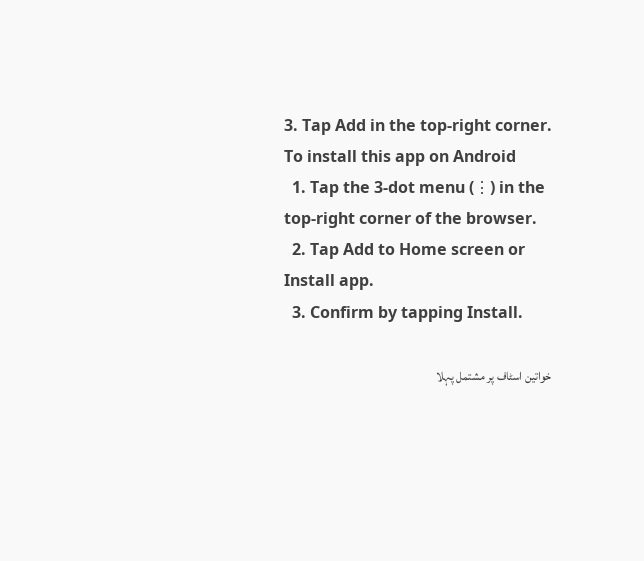3. Tap Add in the top-right corner.
To install this app on Android
  1. Tap the 3-dot menu (⋮) in the top-right corner of the browser.
  2. Tap Add to Home screen or Install app.
  3. Confirm by tapping Install.

خواتین اسٹاف پر مشتمل پہلا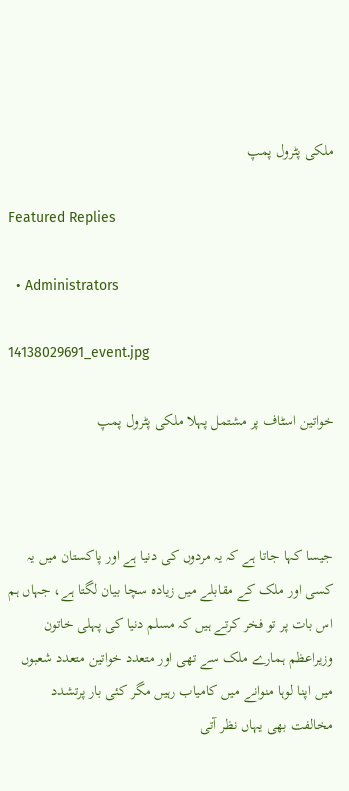ملکی پٹرول پمپ

Featured Replies

  • Administrators

14138029691_event.jpg

خواتین اسٹاف پر مشتمل پہلا ملکی پٹرول پمپ



جیسا کہا جاتا ہے کہ یہ مردوں کی دنیا ہے اور پاکستان میں یہ کسی اور ملک کے مقابلے میں زیادہ سچا بیان لگتا ہے، جہاں ہم اس بات پر تو فخر کرتے ہیں کہ مسلم دنیا کی پہلی خاتون وزیراعظم ہمارے ملک سے تھی اور متعدد خواتین متعدد شعبوں میں اپنا لوہا منوانے میں کامیاب رہیں مگر کئی بار پرتشدد مخالفت بھی یہاں نظر آتی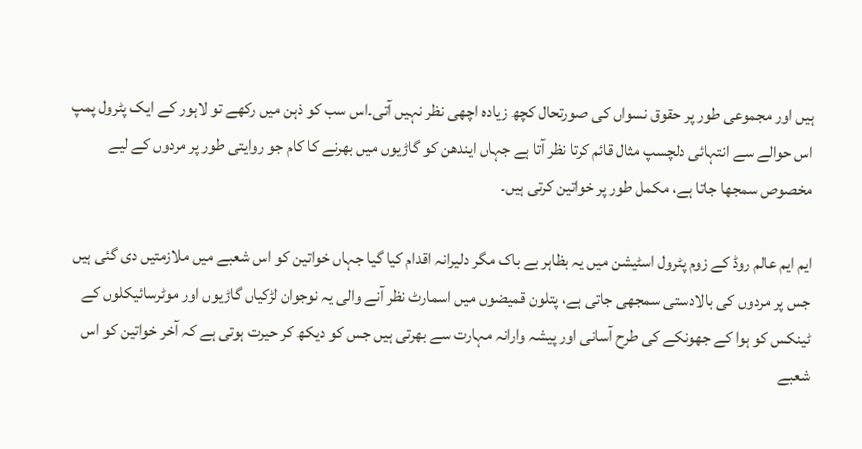ہیں اور مجموعی طور پر حقوق نسواں کی صورتحال کچھ زیادہ اچھی نظر نہیں آتی۔اس سب کو ذہن میں رکھے تو لاہور کے ایک پٹرول پمپ اس حوالے سے انتہائی دلچسپ مثال قائم کرتا نظر آتا ہے جہاں ایندھن کو گاڑیوں میں بھرنے کا کام جو روایتی طور پر مردوں کے لیے مخصوص سمجھا جاتا ہے، مکمل طور پر خواتین کرتی ہیں۔

ایم ایم عالم روڈ کے زوم پٹرول اسٹیشن میں یہ بظاہر بے باک مگر دلیرانہ اقدام کیا گیا جہاں خواتین کو اس شعبے میں ملازمتیں دی گئی ہیں جس پر مردوں کی بالادستی سمجھی جاتی ہے، پتلون قمیضوں میں اسمارٹ نظر آنے والی یہ نوجوان لڑکیاں گاڑیوں اور موٹرسائیکلوں کے ٹینکس کو ہوا کے جھونکے کی طرح آسانی اور پیشہ وارانہ مہارت سے بھرتی ہیں جس کو دیکھ کر حیرت ہوتی ہے کہ آخر خواتین کو اس شعبے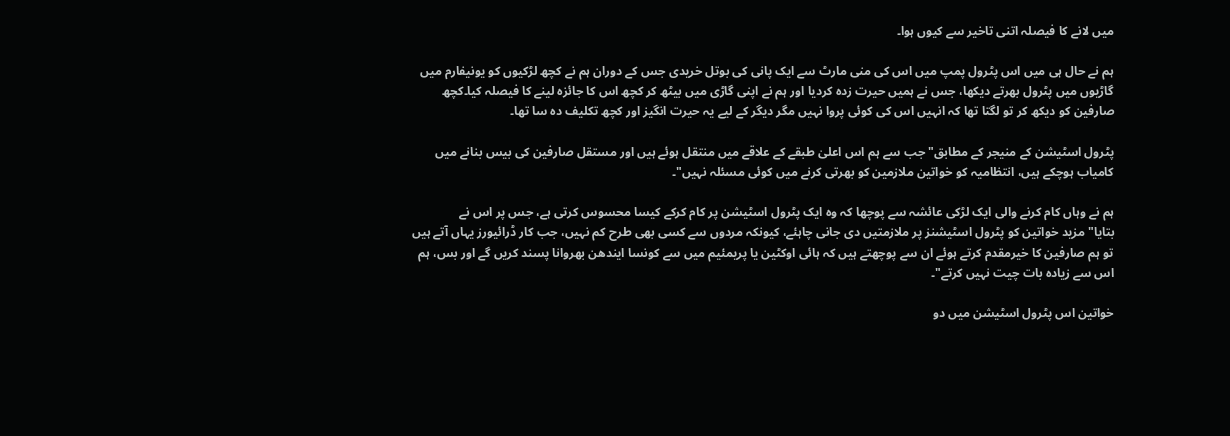میں لانے کا فیصلہ اتنی تاخیر سے کیوں ہوا۔

ہم نے حال ہی میں اس پٹرول پمپ میں اس کی منی مارٹ سے ایک پانی کی بوتل خریدی جس کے دوران ہم نے کچھ لڑکیوں کو یونیفارم میں گاڑیوں میں پٹرول بھرتے دیکھا، جس نے ہمیں حیرت زدہ کردیا اور ہم نے اپنی گاڑی میں بیٹھ کر کچھ اس کا جائزہ لینے کا فیصلہ کیا۔کچھ صارفین کو دیکھ کر تو لگتا تھا کہ انہیں اس کی کوئی پروا نہیں مگر دیگر کے لیے یہ حیرت انگیز اور کچھ تکلیف دہ سا تھا۔

پٹرول اسٹیشن کے منیجر کے مطابق" جب سے ہم اس اعلیٰ طبقے کے علاقے میں منتقل ہوئے ہیں اور مستقل صارفین کی بیس بنانے میں کامیاب ہوچکے ہیں، انتظامیہ کو خواتین ملازمین کو بھرتی کرنے میں کوئی مسئلہ نہیں"۔

ہم نے وہاں کام کرنے والی ایک لڑکی عائشہ سے پوچھا کہ وہ ایک پٹرول اسٹیشن پر کام کرکے کیسا محسوس کرتی ہے، جس پر اس نے بتایا"مزید خواتین کو پٹرول اسٹیشنز پر ملازمتیں دی جانی چاہئے، کیونکہ مردوں سے کسی بھی طرح کم نہیں، جب کار ڈرائیورز یہاں آتے ہیں تو ہم صارفین کا خیرمقدم کرتے ہوئے ان سے پوچھتے ہیں کہ ہائی اوکٹین یا پریمئیم میں سے کونسا ایندھن بھروانا پسند کریں گے اور بس، ہم اس سے زیادہ بات چیت نہیں کرتے"۔

خواتین اس پٹرول اسٹیشن میں دو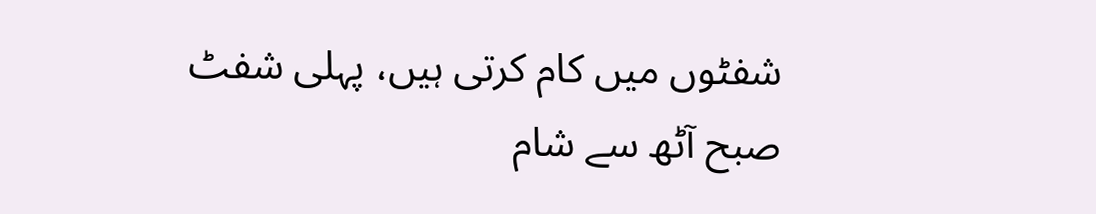شفٹوں میں کام کرتی ہیں، پہلی شفٹ صبح آٹھ سے شام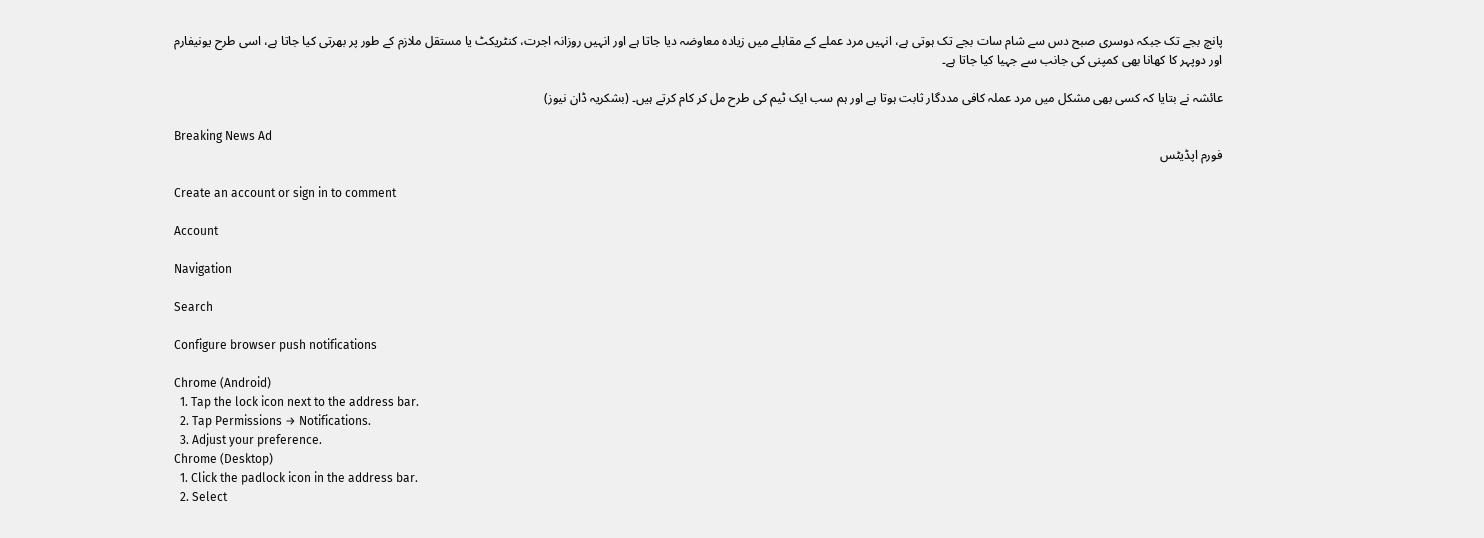پانچ بجے تک جبکہ دوسری صبح دس سے شام سات بجے تک ہوتی ہے، انہیں مرد عملے کے مقابلے میں زیادہ معاوضہ دیا جاتا ہے اور انہیں روزانہ اجرت، کنٹریکٹ یا مستقل ملازم کے طور پر بھرتی کیا جاتا ہے، اسی طرح یونیفارم اور دوپہر کا کھانا بھی کمپنی کی جانب سے جہیا کیا جاتا ہے۔

عائشہ نے بتایا کہ کسی بھی مشکل میں مرد عملہ کافی مددگار ثابت ہوتا ہے اور ہم سب ایک ٹیم کی طرح مل کر کام کرتے ہیں۔ (بشکریہ ڈان نیوز)

Breaking News Ad
فورم اپڈیٹس

Create an account or sign in to comment

Account

Navigation

Search

Configure browser push notifications

Chrome (Android)
  1. Tap the lock icon next to the address bar.
  2. Tap Permissions → Notifications.
  3. Adjust your preference.
Chrome (Desktop)
  1. Click the padlock icon in the address bar.
  2. Select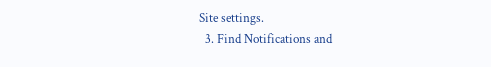Site settings.
  3. Find Notifications and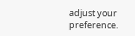adjust your preference.